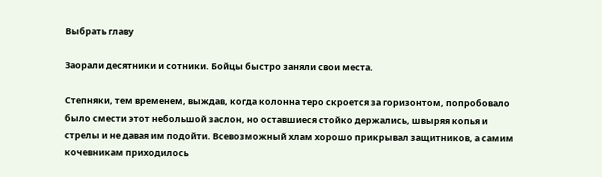Выбрать главу

Заорали десятники и сотники. Бойцы быстро заняли свои места.

Степняки, тем временем, выждав, когда колонна теро скроется за горизонтом, попробовало было смести этот небольшой заслон, но оставшиеся стойко держались, швыряя копья и стрелы и не давая им подойти. Всевозможный хлам хорошо прикрывал защитников, а самим кочевникам приходилось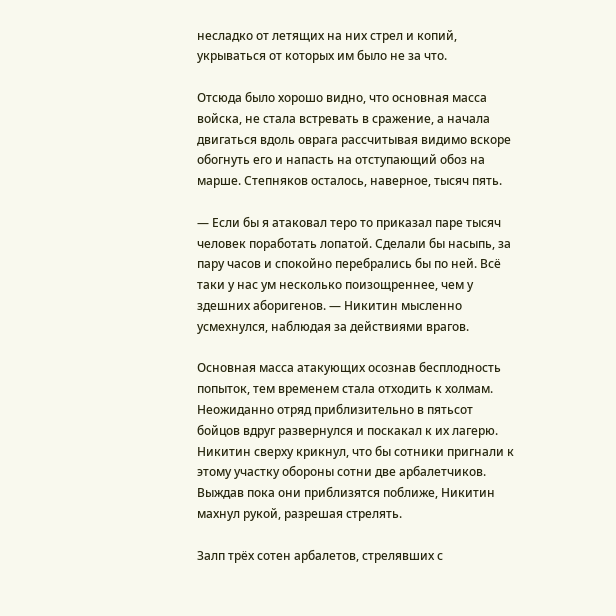несладко от летящих на них стрел и копий, укрываться от которых им было не за что.

Отсюда было хорошо видно, что основная масса войска, не стала встревать в сражение, а начала двигаться вдоль оврага рассчитывая видимо вскоре обогнуть его и напасть на отступающий обоз на марше. Степняков осталось, наверное, тысяч пять.

— Если бы я атаковал теро то приказал паре тысяч человек поработать лопатой. Сделали бы насыпь, за пару часов и спокойно перебрались бы по ней. Всё таки у нас ум несколько поизощреннее, чем у здешних аборигенов. — Никитин мысленно усмехнулся, наблюдая за действиями врагов.

Основная масса атакующих осознав бесплодность попыток, тем временем стала отходить к холмам. Неожиданно отряд приблизительно в пятьсот бойцов вдруг развернулся и поскакал к их лагерю. Никитин сверху крикнул, что бы сотники пригнали к этому участку обороны сотни две арбалетчиков. Выждав пока они приблизятся поближе, Никитин махнул рукой, разрешая стрелять.

Залп трёх сотен арбалетов, стрелявших с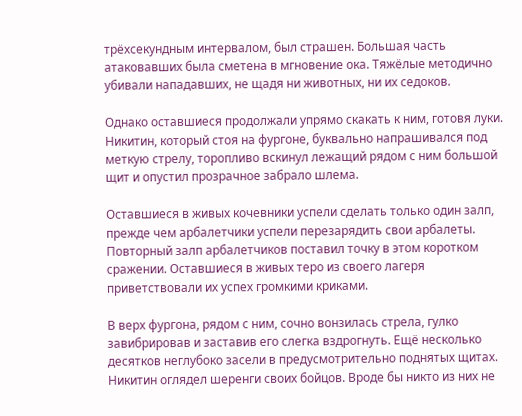трёхсекундным интервалом, был страшен. Большая часть атаковавших была сметена в мгновение ока. Тяжёлые методично убивали нападавших, не щадя ни животных, ни их седоков.

Однако оставшиеся продолжали упрямо скакать к ним, готовя луки. Никитин, который стоя на фургоне, буквально напрашивался под меткую стрелу, торопливо вскинул лежащий рядом с ним большой щит и опустил прозрачное забрало шлема.

Оставшиеся в живых кочевники успели сделать только один залп, прежде чем арбалетчики успели перезарядить свои арбалеты. Повторный залп арбалетчиков поставил точку в этом коротком сражении. Оставшиеся в живых теро из своего лагеря приветствовали их успех громкими криками.

В верх фургона, рядом с ним, сочно вонзилась стрела, гулко завибрировав и заставив его слегка вздрогнуть. Ещё несколько десятков неглубоко засели в предусмотрительно поднятых щитах. Никитин оглядел шеренги своих бойцов. Вроде бы никто из них не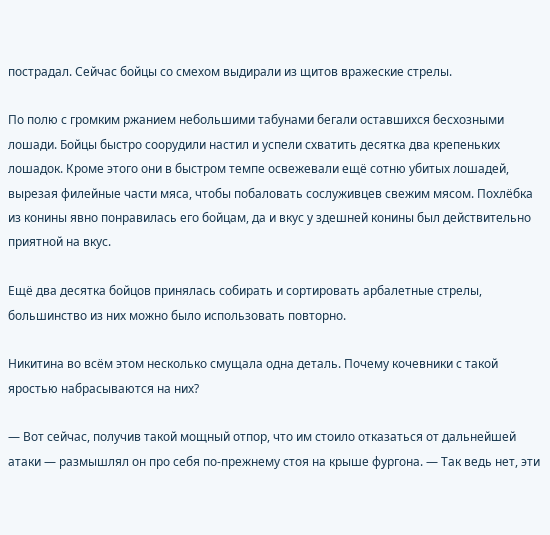пострадал. Сейчас бойцы со смехом выдирали из щитов вражеские стрелы.

По полю с громким ржанием небольшими табунами бегали оставшихся бесхозными лошади. Бойцы быстро соорудили настил и успели схватить десятка два крепеньких лошадок. Кроме этого они в быстром темпе освежевали ещё сотню убитых лошадей, вырезая филейные части мяса, чтобы побаловать сослуживцев свежим мясом. Похлёбка из конины явно понравилась его бойцам, да и вкус у здешней конины был действительно приятной на вкус.

Ещё два десятка бойцов принялась собирать и сортировать арбалетные стрелы, большинство из них можно было использовать повторно.

Никитина во всём этом несколько смущала одна деталь. Почему кочевники с такой яростью набрасываются на них?

— Вот сейчас, получив такой мощный отпор, что им стоило отказаться от дальнейшей атаки — размышлял он про себя по-прежнему стоя на крыше фургона. — Так ведь нет, эти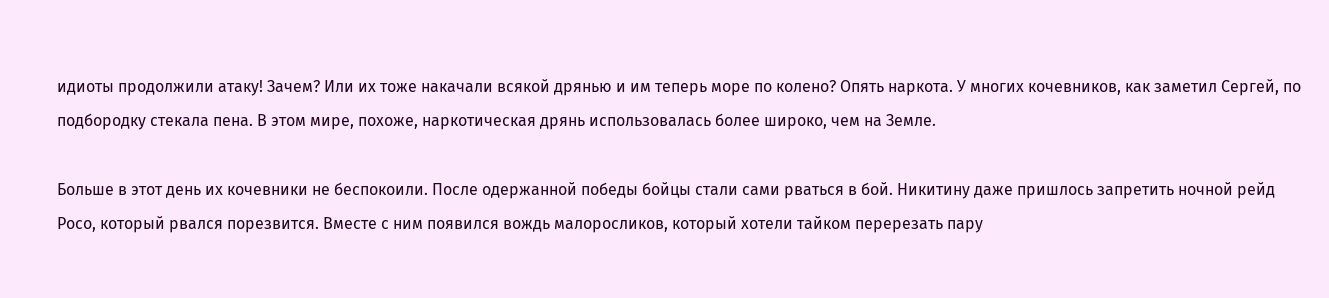идиоты продолжили атаку! Зачем? Или их тоже накачали всякой дрянью и им теперь море по колено? Опять наркота. У многих кочевников, как заметил Сергей, по подбородку стекала пена. В этом мире, похоже, наркотическая дрянь использовалась более широко, чем на Земле.

Больше в этот день их кочевники не беспокоили. После одержанной победы бойцы стали сами рваться в бой. Никитину даже пришлось запретить ночной рейд Росо, который рвался порезвится. Вместе с ним появился вождь малоросликов, который хотели тайком перерезать пару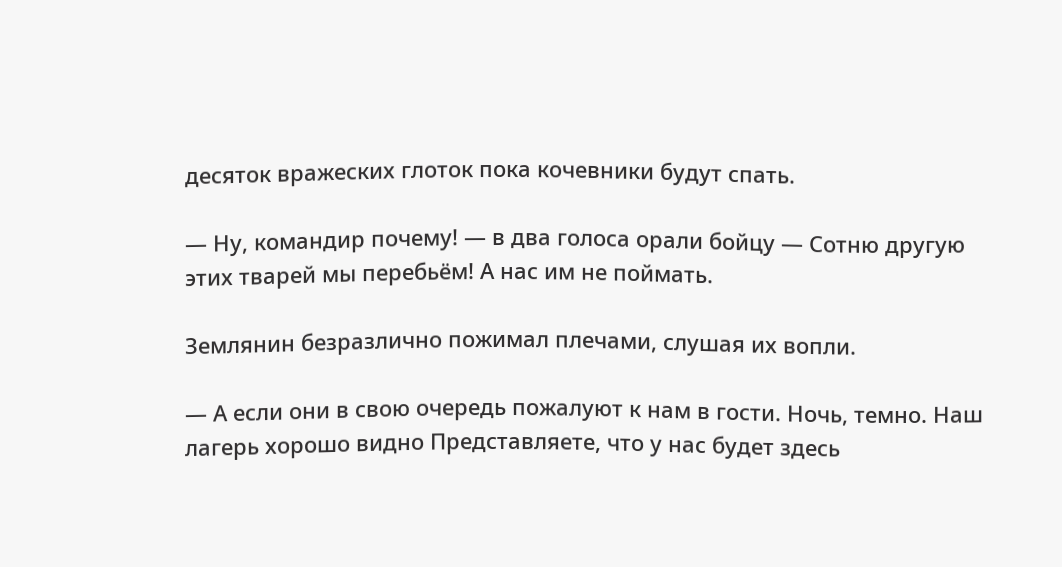десяток вражеских глоток пока кочевники будут спать.

— Ну, командир почему! — в два голоса орали бойцу — Сотню другую этих тварей мы перебьём! А нас им не поймать.

Землянин безразлично пожимал плечами, слушая их вопли.

— А если они в свою очередь пожалуют к нам в гости. Ночь, темно. Наш лагерь хорошо видно Представляете, что у нас будет здесь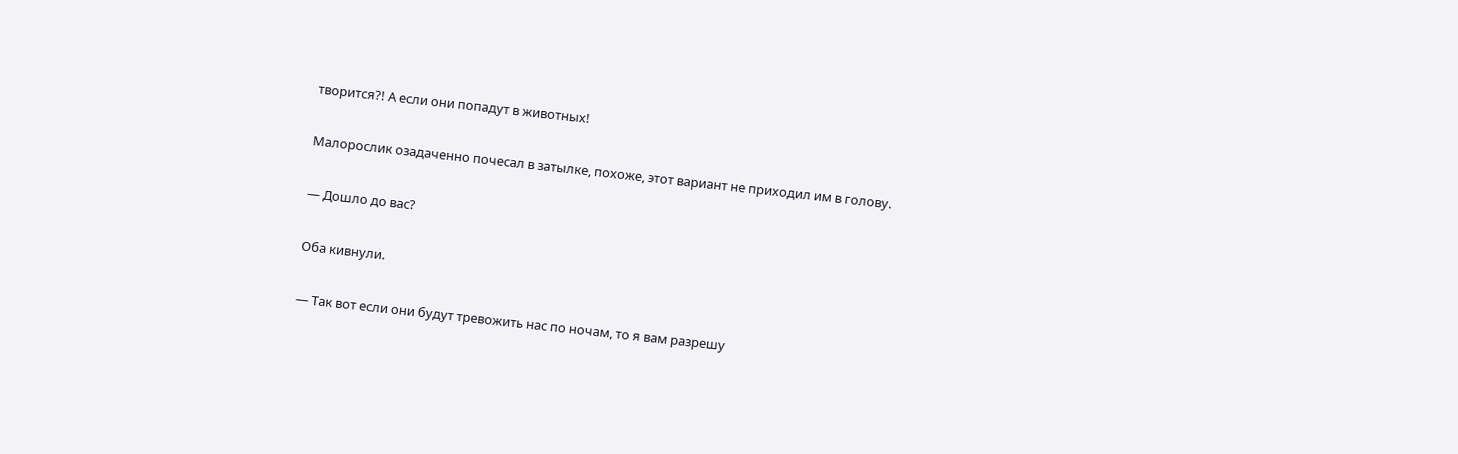творится?! А если они попадут в животных!

Малорослик озадаченно почесал в затылке, похоже, этот вариант не приходил им в голову.

— Дошло до вас?

Оба кивнули.

— Так вот если они будут тревожить нас по ночам, то я вам разрешу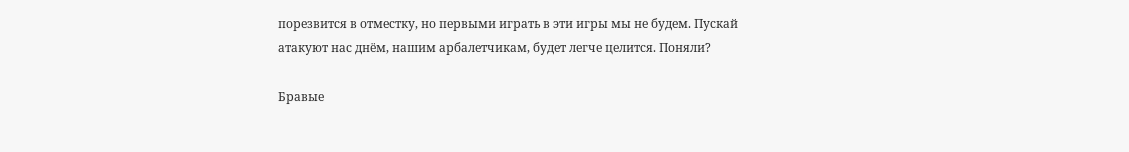порезвится в отместку, но первыми играть в эти игры мы не будем. Пускай атакуют нас днём, нашим арбалетчикам, будет легче целится. Поняли?

Бравые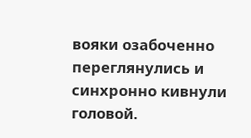вояки озабоченно переглянулись и синхронно кивнули головой.